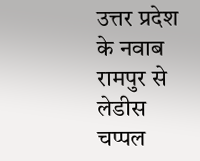उत्तर प्रदेश के नवाब रामपुर से लेडीस चप्पल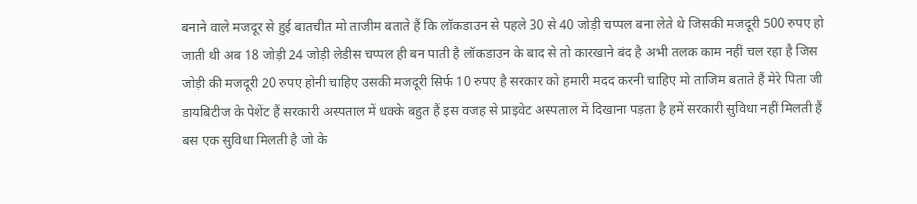बनाने वाले मजदूर से हुई बातचीत मो ताजीम बताते हैं कि लॉकडाउन से पहले 30 से 40 जोड़ी चप्पल बना लेते थे जिसकी मजदूरी 500 रुपए हो जाती थी अब 18 जोड़ी 24 जोड़ी लेडीस चप्पल ही बन पाती है लॉकडाउन के बाद से तो कारखाने बंद है अभी तलक काम नहीं चल रहा है जिस जोड़ी की मजदूरी 20 रुपए होनी चाहिए उसकी मजदूरी सिर्फ 10 रुपए है सरकार को हमारी मदद करनी चाहिए मो ताजिम बताते हैं मेरे पिता जी डायबिटीज के पेशेंट हैं सरकारी अस्पताल में धक्के बहुत हैं इस वजह से प्राइवेट अस्पताल में दिखाना पड़ता है हमें सरकारी सुविधा नहीं मिलती हैं बस एक सुविधा मिलती है जो के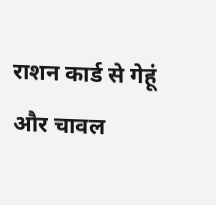राशन कार्ड से गेहूं और चावल